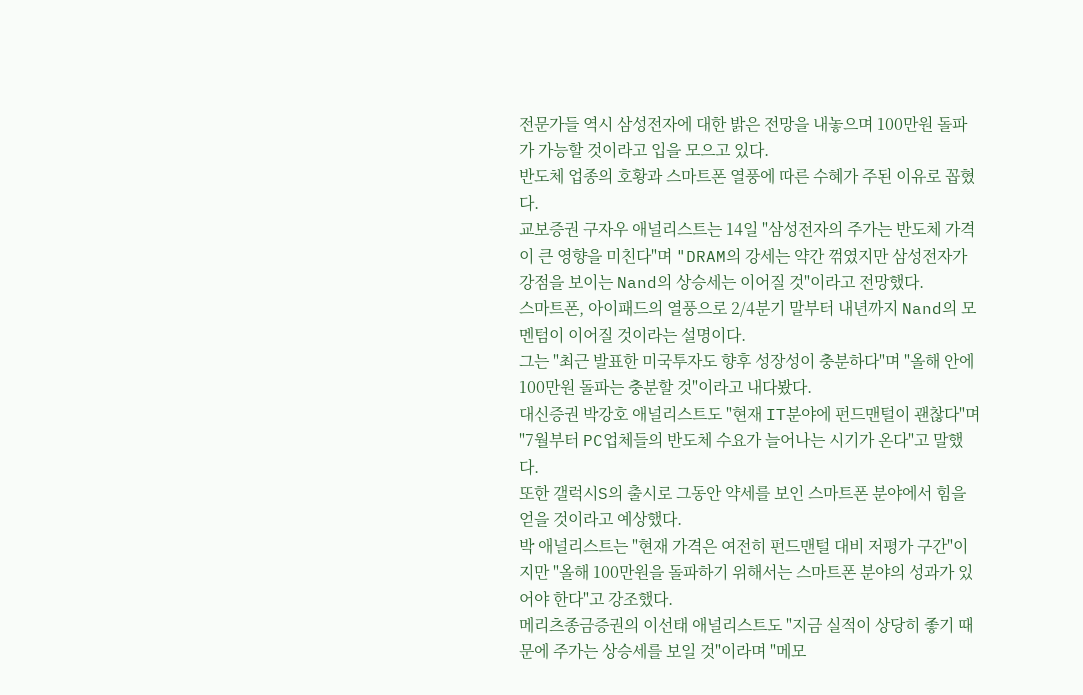전문가들 역시 삼성전자에 대한 밝은 전망을 내놓으며 100만원 돌파가 가능할 것이라고 입을 모으고 있다.
반도체 업종의 호황과 스마트폰 열풍에 따른 수혜가 주된 이유로 꼽혔다.
교보증권 구자우 애널리스트는 14일 "삼성전자의 주가는 반도체 가격이 큰 영향을 미친다"며 "DRAM의 강세는 약간 꺾였지만 삼성전자가 강점을 보이는 Nand의 상승세는 이어질 것"이라고 전망했다.
스마트폰, 아이패드의 열풍으로 2/4분기 말부터 내년까지 Nand의 모멘텀이 이어질 것이라는 설명이다.
그는 "최근 발표한 미국투자도 향후 성장성이 충분하다"며 "올해 안에 100만원 돌파는 충분할 것"이라고 내다봤다.
대신증권 박강호 애널리스트도 "현재 IT분야에 펀드맨털이 괜찮다"며 "7월부터 PC업체들의 반도체 수요가 늘어나는 시기가 온다"고 말했다.
또한 갤럭시S의 출시로 그동안 약세를 보인 스마트폰 분야에서 힘을 얻을 것이라고 예상했다.
박 애널리스트는 "현재 가격은 여전히 펀드맨털 대비 저평가 구간"이지만 "올해 100만원을 돌파하기 위해서는 스마트폰 분야의 성과가 있어야 한다"고 강조했다.
메리츠종금증권의 이선태 애널리스트도 "지금 실적이 상당히 좋기 때문에 주가는 상승세를 보일 것"이라며 "메모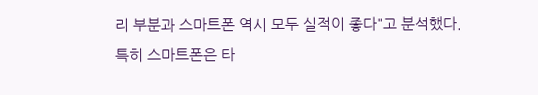리 부분과 스마트폰 역시 모두 실적이 좋다"고 분석했다.
특히 스마트폰은 타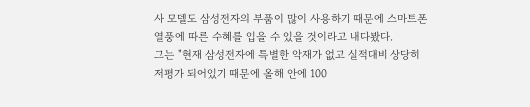사 모델도 삼성전자의 부품이 많이 사용하기 때문에 스마트폰 열풍에 따른 수혜를 입을 수 있을 것이라고 내다봤다.
그는 "현재 삼성전자에 특별한 악재가 없고 실적대비 상당히 저평가 되어있기 때문에 올해 안에 100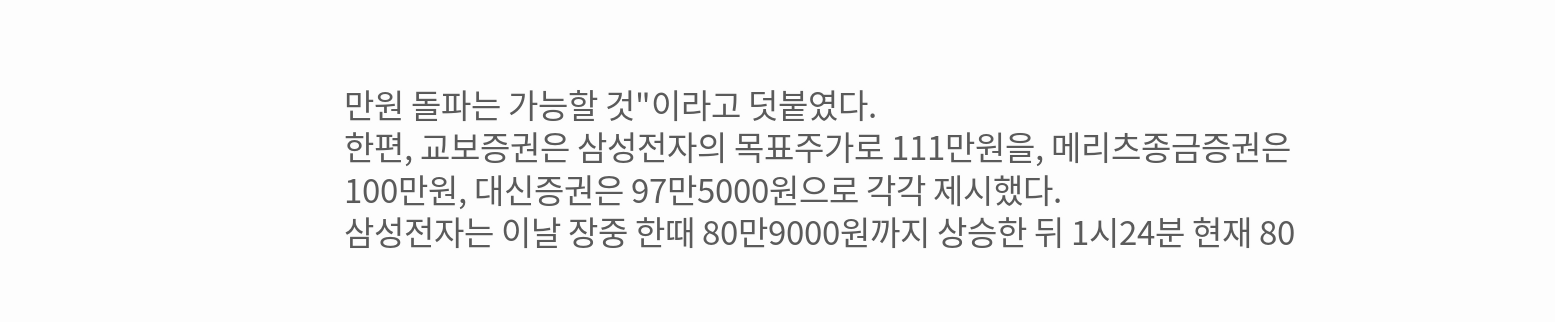만원 돌파는 가능할 것"이라고 덧붙였다.
한편, 교보증권은 삼성전자의 목표주가로 111만원을, 메리츠종금증권은 100만원, 대신증권은 97만5000원으로 각각 제시했다.
삼성전자는 이날 장중 한때 80만9000원까지 상승한 뒤 1시24분 현재 80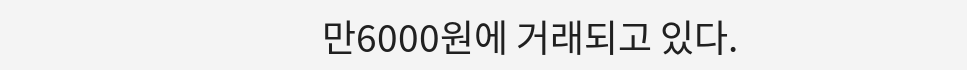만6000원에 거래되고 있다.